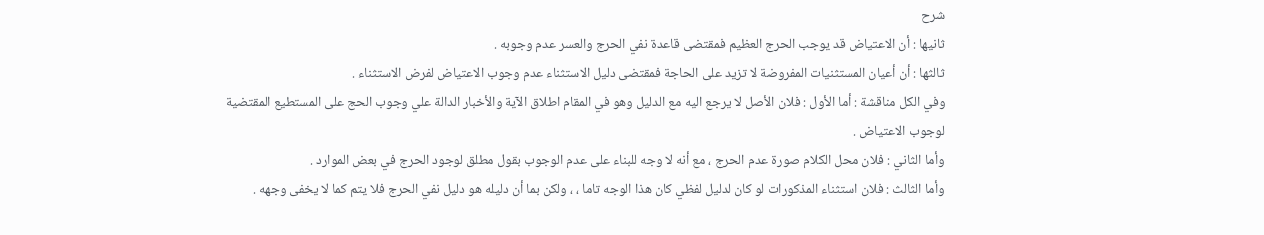شرح
ثانيها : أن الاعتياض قد يوجب الحرج العظيم فمقتضى قاعدة نفي الحرج والعسر عدم وجوبه .
ثالثها : أن أعيان المستثنيات المفروضة لا تزيد على الحاجة فمقتضى دليل الاستثناء عدم وجوب الاعتياض لفرض الاستثناء .
وفي الكل مناقشة : أما الأول : فلان الأصل لا يرجع اليه مع الدليل وهو في المقام اطلاق الآية والأخبار الدالة علي وجوب الحج على المستطيع المقتضية لوجوب الاعتياض .
وأما الثاني : فلان محل الكلام صورة عدم الحرج ، مع أنه لا وجه للبناء على عدم الوجوب بقول مطلق لوجود الحرج في بعض الموارد .
وأما الثالث : فلان استثناء المذكورات لو كان لدليل لفظي كان هذا الوجه تاما ، ، ولكن بما أن دليله هو دليل نفي الحرج فلا يتم كما لا يخفى وجهه .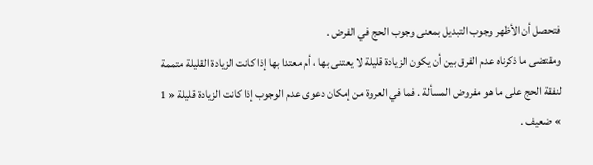فتحصل أن الأظهر وجوب التبديل بمعنى وجوب الحج في الفرض .
ومقتضى ما ذكرناه عدم الفرق بين أن يكون الزيادة قليلة لا يعتنى بها ، أم معتدا بها إذا كانت الزيادة القليلة متممة لنفقة الحج على ما هو مفروض المسألة . فما في العروة من إمكان دعوى عدم الوجوب إذا كانت الزيادة قليلة « 1 » ضعيف .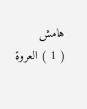هامش
( 1 ) العروة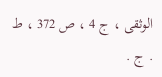الوثقى ، ج 4 ، ص 372 ، ط . ج .